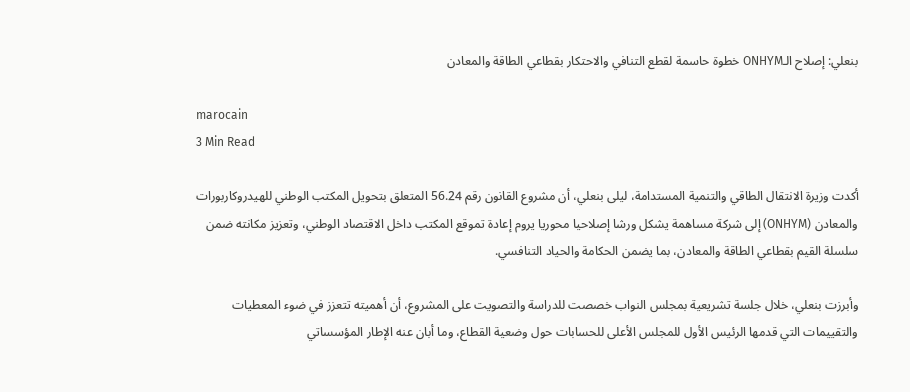بنعلي: إصلاح الـONHYM خطوة حاسمة لقطع التنافي والاحتكار بقطاعي الطاقة والمعادن

marocain
3 Min Read

أكدت وزيرة الانتقال الطاقي والتنمية المستدامة، ليلى بنعلي، أن مشروع القانون رقم 56.24 المتعلق بتحويل المكتب الوطني للهيدروكاربورات والمعادن (ONHYM) إلى شركة مساهمة يشكل ورشا إصلاحيا محوريا يروم إعادة تموقع المكتب داخل الاقتصاد الوطني، وتعزيز مكانته ضمن سلسلة القيم بقطاعي الطاقة والمعادن، بما يضمن الحكامة والحياد التنافسي.

وأبرزت بنعلي، خلال جلسة تشريعية بمجلس النواب خصصت للدراسة والتصويت على المشروع، أن أهميته تتعزز في ضوء المعطيات والتقييمات التي قدمها الرئيس الأول للمجلس الأعلى للحسابات حول وضعية القطاع، وما أبان عنه الإطار المؤسساتي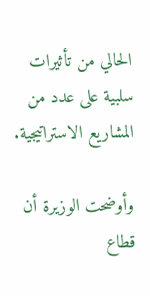الحالي من تأثيرات سلبية على عدد من المشاريع الاستراتيجية.

وأوضحت الوزيرة أن قطاع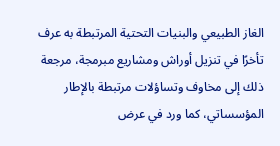الغاز الطبيعي والبنيات التحتية المرتبطة به عرف تأخرًا في تنزيل أوراش ومشاريع مبرمجة، مرجعة ذلك إلى مخاوف وتساؤلات مرتبطة بالإطار المؤسساتي، كما ورد في عرض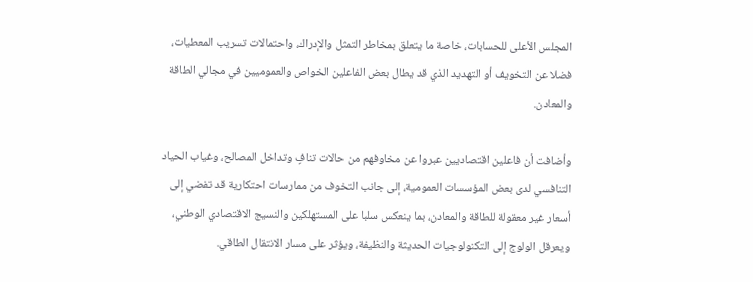المجلس الأعلى للحسابات، خاصة ما يتعلق بمخاطر التمثل والإدراك، واحتمالات تسريب المعطيات، فضلا عن التخويف أو التهديد الذي قد يطال بعض الفاعلين الخواص والعموميين في مجالي الطاقة والمعادن.

وأضافت أن فاعلين اقتصاديين عبروا عن مخاوفهم من حالات تنافٍ وتداخل المصالح، وغياب الحياد التنافسي لدى بعض المؤسسات العمومية، إلى جانب التخوف من ممارسات احتكارية قد تفضي إلى أسعار غير معقولة للطاقة والمعادن، بما ينعكس سلبا على المستهلكين والنسيج الاقتصادي الوطني، ويعرقل الولوج إلى التكنولوجيات الحديثة والنظيفة، ويؤثر على مسار الانتقال الطاقي.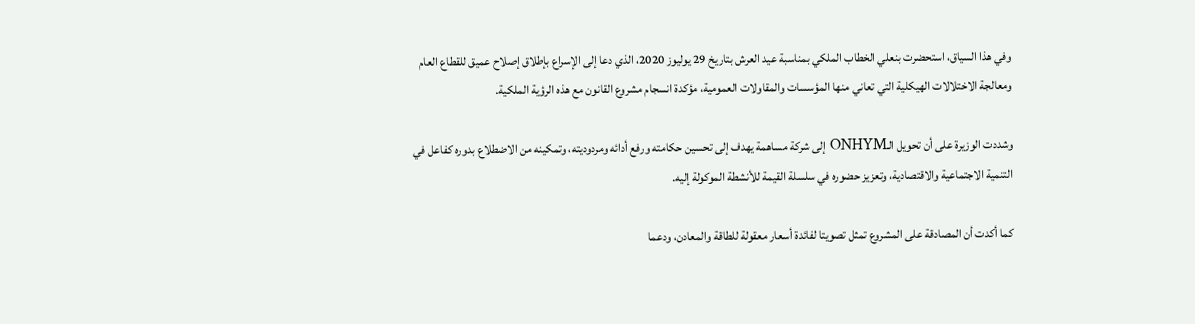وفي هذا السياق، استحضرت بنعلي الخطاب الملكي بمناسبة عيد العرش بتاريخ 29 يوليوز 2020، الذي دعا إلى الإسراع بإطلاق إصلاح عميق للقطاع العام ومعالجة الاختلالات الهيكلية التي تعاني منها المؤسسات والمقاولات العمومية، مؤكدة انسجام مشروع القانون مع هذه الرؤية الملكية.

وشددت الوزيرة على أن تحويل الـONHYM إلى شركة مساهمة يهدف إلى تحسين حكامته ورفع أدائه ومردوديته، وتمكينه من الاضطلاع بدوره كفاعل في التنمية الاجتماعية والاقتصادية، وتعزيز حضوره في سلسلة القيمة للأنشطة الموكولة إليه.

كما أكدت أن المصادقة على المشروع تمثل تصويتا لفائدة أسعار معقولة للطاقة والمعادن، ودعما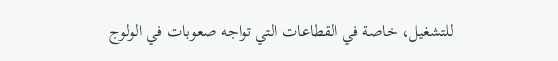للتشغيل، خاصة في القطاعات التي تواجه صعوبات في الولوج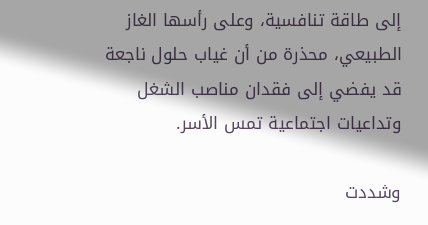إلى طاقة تنافسية، وعلى رأسها الغاز الطبيعي، محذرة من أن غياب حلول ناجعة قد يفضي إلى فقدان مناصب الشغل وتداعيات اجتماعية تمس الأسر.

وشددت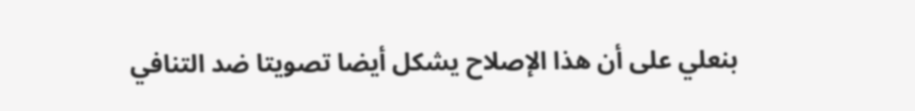بنعلي على أن هذا الإصلاح يشكل أيضا تصويتا ضد التنافي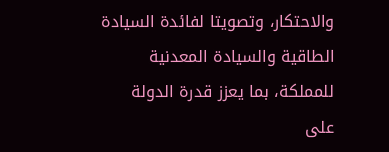والاحتكار، وتصويتا لفائدة السيادة الطاقية والسيادة المعدنية للمملكة، بما يعزز قدرة الدولة على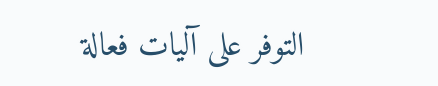التوفر على آليات فعالة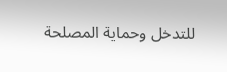للتدخل وحماية المصلحة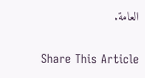العامة.

Share This Article